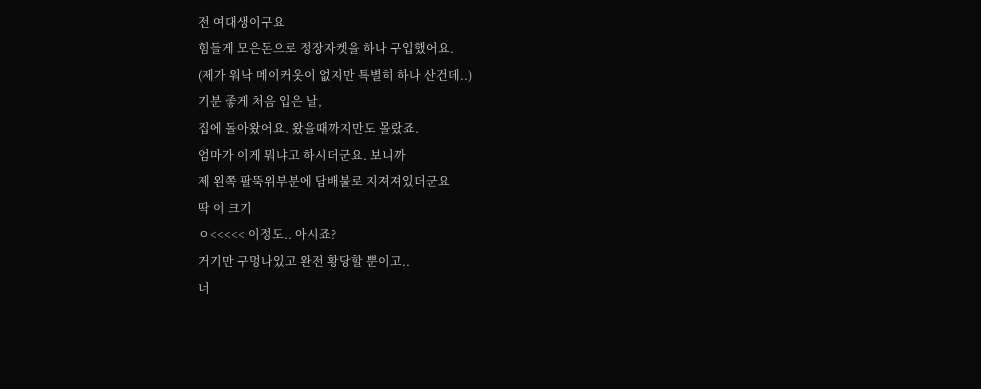전 여대생이구요
힘들게 모은돈으로 정장자켓을 하나 구입했어요.
(제가 워낙 메이커옷이 없지만 특별히 하나 산건데..)
기분 좋게 처음 입은 날,
집에 돌아왔어요. 왔을때까지만도 몰랐죠.
엄마가 이게 뭐냐고 하시더군요. 보니까
제 왼쪽 팔뚝위부분에 담배불로 지져져있더군요
딱 이 크기
ㅇ<<<<< 이정도.. 아시죠?
거기만 구멍나있고 완전 황당할 뿐이고..
너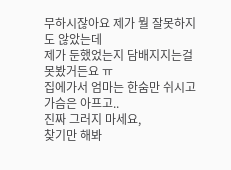무하시잖아요 제가 뭘 잘못하지도 않았는데
제가 둔했었는지 담배지지는걸 못봤거든요 ㅠ
집에가서 엄마는 한숨만 쉬시고 가슴은 아프고..
진짜 그러지 마세요,
찾기만 해봐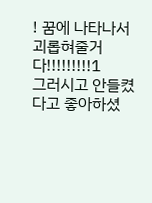! 꿈에 나타나서 괴롭혀줄거다!!!!!!!!!1
그러시고 안들켰다고 좋아하셨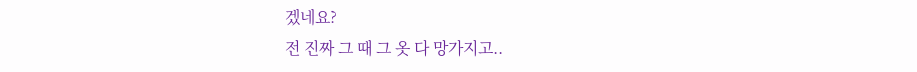겠네요?
전 진짜 그 때 그 옷 다 망가지고..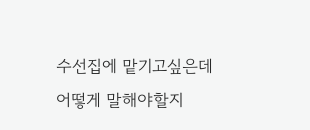수선집에 맡기고싶은데 어떻게 말해야할지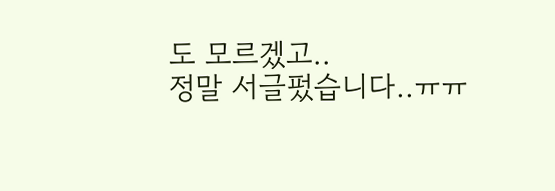도 모르겠고..
정말 서글펐습니다..ㅠㅠ